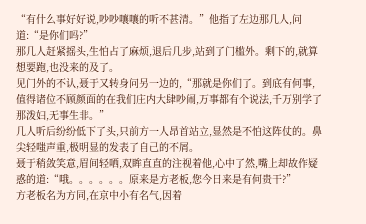“有什么事好好说,吵吵嚷嚷的听不甚清。”他指了左边那几人,问道:“是你们吗?”
那几人赶紧摇头,生怕占了麻烦,退后几步,站到了门槛外。剩下的,就算想要跑,也没来的及了。
见门外的不认,聂于又转身问另一边的,“那就是你们了。到底有何事,值得诸位不顾颜面的在我们庄内大肆吵闹,万事都有个说法,千万别学了那泼妇,无事生非。”
几人听后纷纷低下了头,只前方一人昂首站立,显然是不怕这阵仗的。鼻尖轻嗤声重,极明显的发表了自己的不屑。
聂于稍敛笑意,眉间轻哂,双眸直直的注视着他,心中了然,嘴上却故作疑惑的道:“哦。。。。。。原来是方老板,您今日来是有何贵干?”
方老板名为方同,在京中小有名气,因着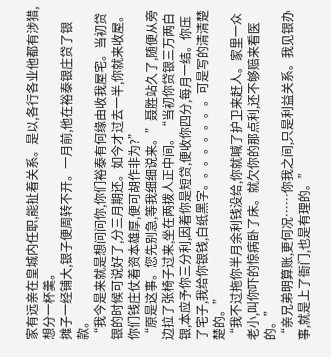家有远亲在皇城内任职,能扯着关系。是以,各行各业他都有涉猎,想分一杯羹。
摊子一经铺大,银子便周转不开。一月前,他在裕泰银庄贷了银款。
“我今是来就是想问问你,你们裕泰有何缘由收我屋宅。当初贷银的时候可说好了,分三月期还。如今才过去一半,你就来收屋。你们钱庄仗着资本雄厚,便可胡作非为?”
“原是这事。您先别急,等我细细说来。”聂胜站久了,随便从旁边拉了张椅子过来,坐在两拨人正中间。“当初你贷银三万两白银,本应予你三分利,因着你是短贷,便收你四分,每月一结。你压了宅子,我给你银钱,白纸黑字。。。。。。。。可是写的清清楚楚的。”
“我不过拖你半月余利钱没给,你就喊了护卫来赶人。家里一众老小,叫你吓的惊病卧了床。就欠你的那点利,还不够赔来看医的。”
“亲兄弟明算账,更何况……你我之间,只是利益关系。我见银办事,就是上了衙门,也是有理的。”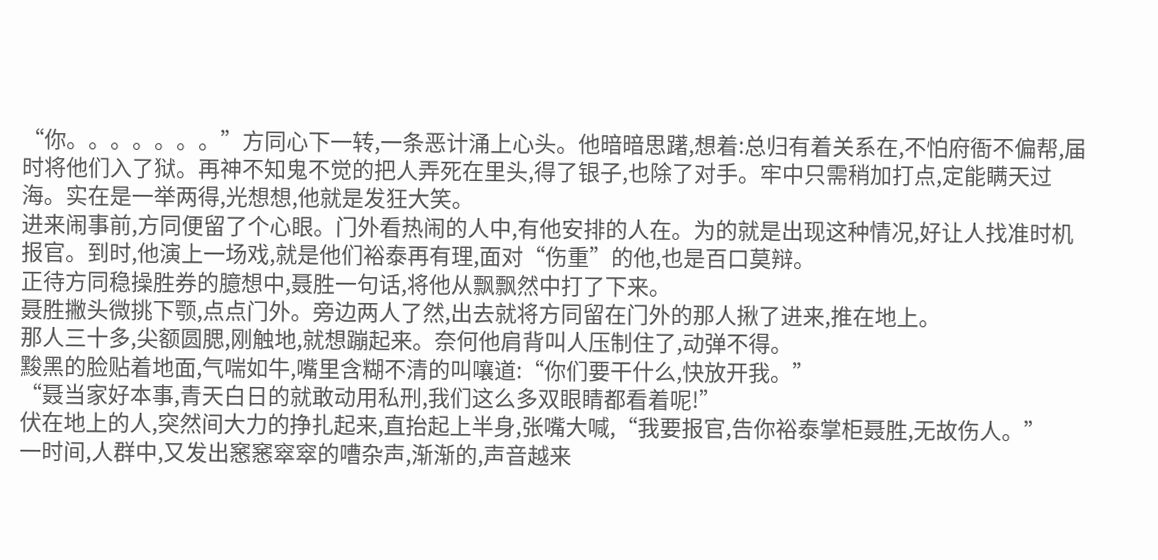“你。。。。。。。”方同心下一转,一条恶计涌上心头。他暗暗思躇,想着:总归有着关系在,不怕府衙不偏帮,届时将他们入了狱。再神不知鬼不觉的把人弄死在里头,得了银子,也除了对手。牢中只需稍加打点,定能瞒天过海。实在是一举两得,光想想,他就是发狂大笑。
进来闹事前,方同便留了个心眼。门外看热闹的人中,有他安排的人在。为的就是出现这种情况,好让人找准时机报官。到时,他演上一场戏,就是他们裕泰再有理,面对“伤重”的他,也是百口莫辩。
正待方同稳操胜券的臆想中,聂胜一句话,将他从飘飘然中打了下来。
聂胜撇头微挑下颚,点点门外。旁边两人了然,出去就将方同留在门外的那人揪了进来,推在地上。
那人三十多,尖额圆腮,刚触地,就想蹦起来。奈何他肩背叫人压制住了,动弹不得。
黢黑的脸贴着地面,气喘如牛,嘴里含糊不清的叫嚷道:“你们要干什么,快放开我。”
“聂当家好本事,青天白日的就敢动用私刑,我们这么多双眼睛都看着呢!”
伏在地上的人,突然间大力的挣扎起来,直抬起上半身,张嘴大喊,“我要报官,告你裕泰掌柜聂胜,无故伤人。”
一时间,人群中,又发出窸窸窣窣的嘈杂声,渐渐的,声音越来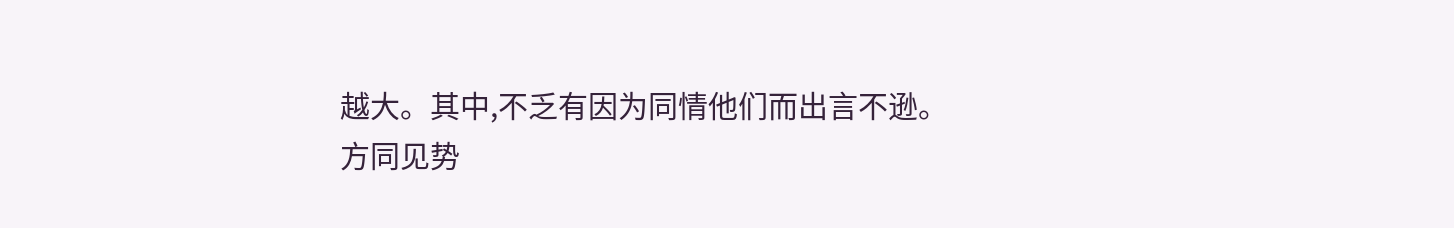越大。其中,不乏有因为同情他们而出言不逊。
方同见势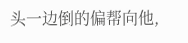头一边倒的偏帮向他,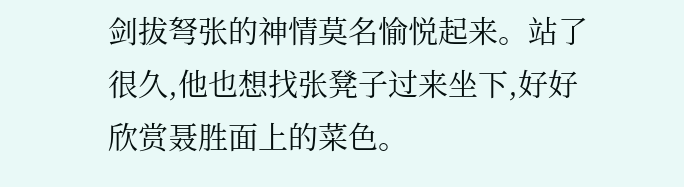剑拔弩张的神情莫名愉悦起来。站了很久,他也想找张凳子过来坐下,好好欣赏聂胜面上的菜色。